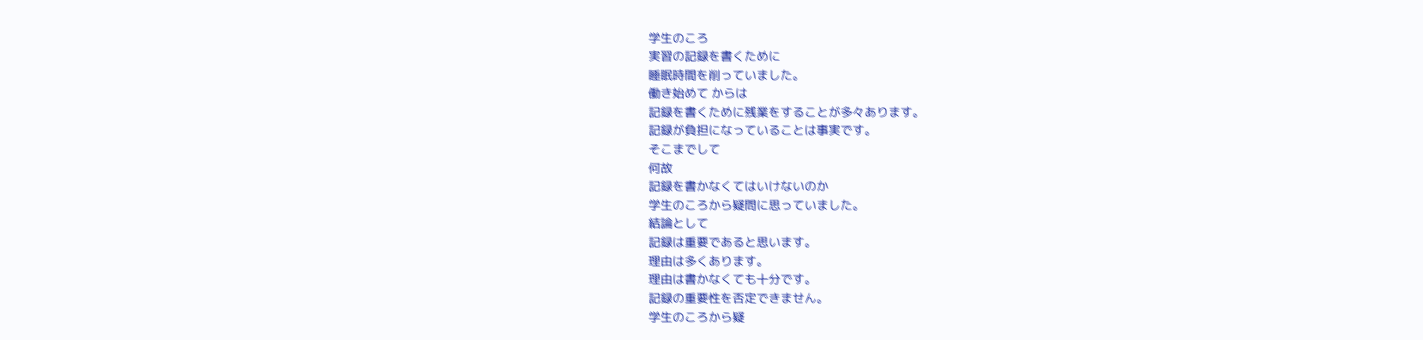学生のころ
実習の記録を書くために
睡眠時間を削っていました。
働き始めて からは
記録を書くために残業をすることが多々あります。
記録が負担になっていることは事実です。
そこまでして
何故
記録を書かなくてはいけないのか
学生のころから疑問に思っていました。
結論として
記録は重要であると思います。
理由は多くあります。
理由は書かなくても十分です。
記録の重要性を否定できません。
学生のころから疑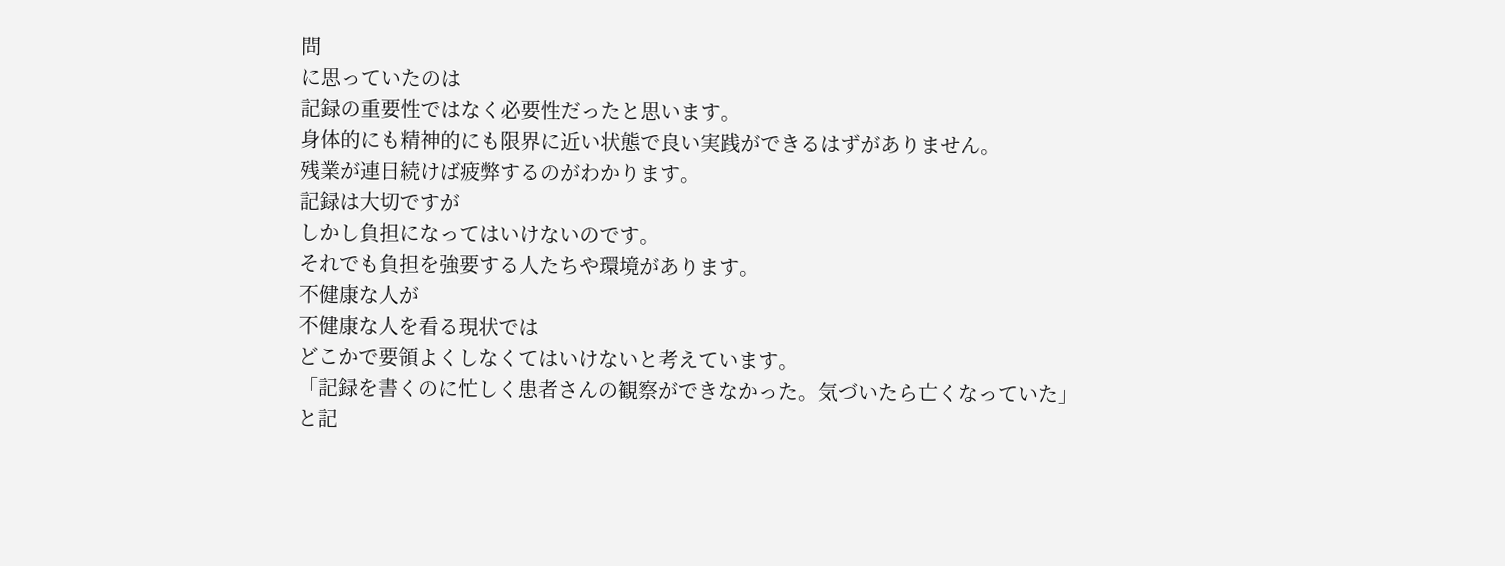問
に思っていたのは
記録の重要性ではなく必要性だったと思います。
身体的にも精神的にも限界に近い状態で良い実践ができるはずがありません。
残業が連日続けば疲弊するのがわかります。
記録は大切ですが
しかし負担になってはいけないのです。
それでも負担を強要する人たちや環境があります。
不健康な人が
不健康な人を看る現状では
どこかで要領よくしなくてはいけないと考えています。
「記録を書くのに忙しく患者さんの観察ができなかった。気づいたら亡くなっていた」
と記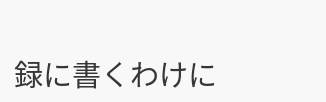録に書くわけに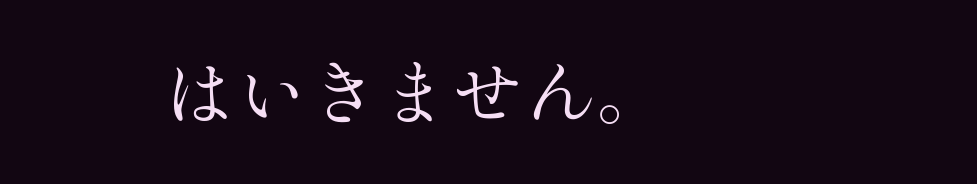はいきません。